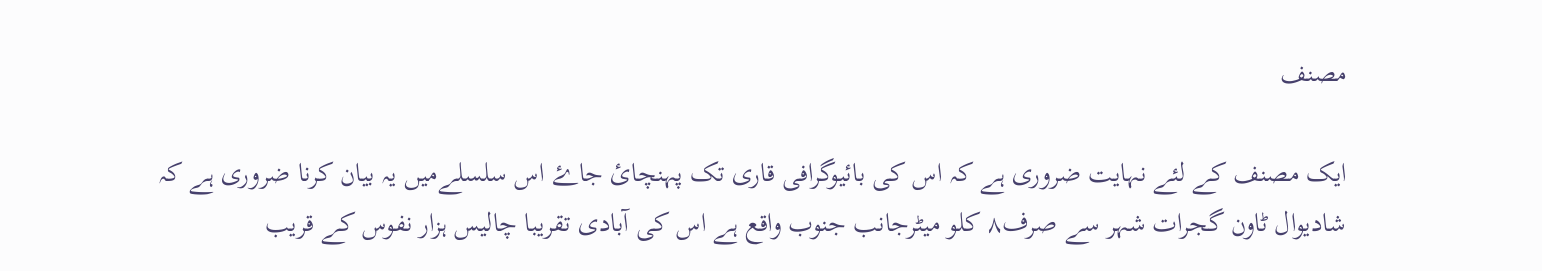مصنف

ایک مصنف کے لئے نہایت ضروری ہے کہ اس کی بائیوگرافی قاری تک پہنچائ جاۓ اس سلسلےمیں یہ بیان کرنا ضروری ہے کہ شادیوال ٹاون گجرات شہر سے صرف۸ کلو میٹرجانب جنوب واقع ہے اس کی آبادی تقریبا چالیس ہزار نفوس کے قریب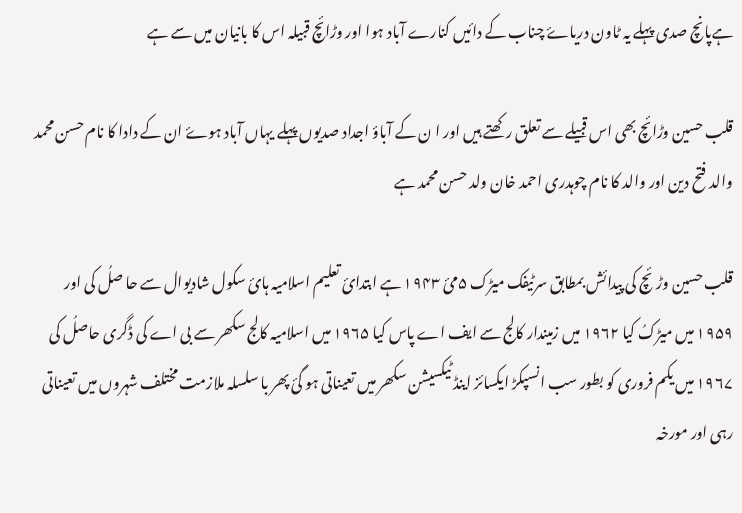ہےپانچ صدی پہلے یہ ٹاون دریاۓ چناب کے دائیں کنارے آباد ہوا اور وڑائچ قبیلہ اس کا بانیان میں سے ہے

قلب حسین وڑائچ بھی اس قبیلے سے تعلق رکھتے ہیں اور ا ن کے آباؤ اجداد صدیوں پہلے یہاں آباد ہوۓ ان کے دادا کا نام حسن محمد والد فتح دین اور والد کا نام چوہدری احمد خان ولد حسن محمد ہے

قلب حسین وڑئچ کی پیدائش بمطابق سرٹیفک میڑک ۵مئ ۱۹۴۳ ہے ابتدائ تعلیم اسلامیہ ہائ سکول شادیوال سے حا صلُ کی اور ۱۹۵۹ میں میڑکُ کیا ۱۹۶۲ میں زمیندار کالج سے ایف اے پاس کیا ۱۹۶۵ میں اسلامیہ کالج سکھر سے بی اے کی ڈگری حاصلُ کی ۱۹۶۷ میں یکم فروری کو بطور سب انسپکڑ ایکسائز اینڈ ٹیکسیشن سکھر میں تعیناتی ہو گئ پھر با سلسلہ ملازمت مختلف شہروں میں تعیناتی رہی اور مورخہ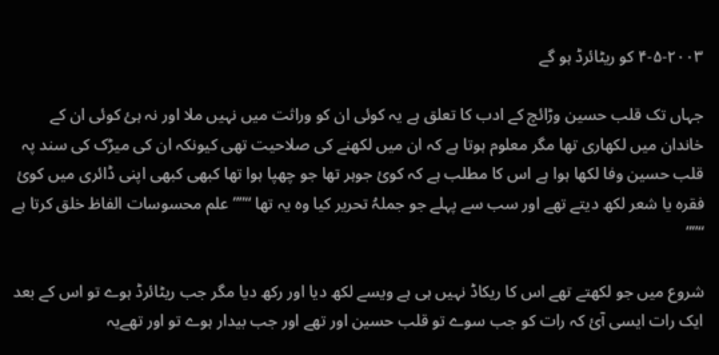۴-۵-۲۰۰۳ کو ریٹائرڈ ہو گے

جہاں تک قلب حسین وڑائچ کے ادب کا تعلق ہے یہ کوئی ان کو وراثت میں نہیں ملا اور نہ ہئ کوئی ان کے خاندان میں لکھاری تھا مگر معلوم ہوتا ہے کہ ان میں لکھنے کی صلاحیت تھی کیونکہ ان کی میڑک کی سند پہ قلب حسین وفا لکھا ہوا ہے اس کا مطلب ہے کہ کوئ جوہر تھا جو چھپا ہوا تھا کبھی کبھی اپنی ڈائری میں کوئ فقرہ یا شعر لکھ دیتے تھے اور سب سے پہلے جو جملہُ تحریر کیا وہ یہ تھا “”” علم محسوسات الفاظ خلق کرتا ہے “””

شروع میں جو لکھتے تھے اس کا ریکاڈ نہیں ہی ہے ویسے لکھ دیا اور رکھ دیا مگر جب ریٹائرڈ ہوے تو اس کے بعد ایک رات ایسی آئ کہ رات کو جب سوے تو قلب حسین اور تھے اور جب بیدار ہوے تو اور تھےیہ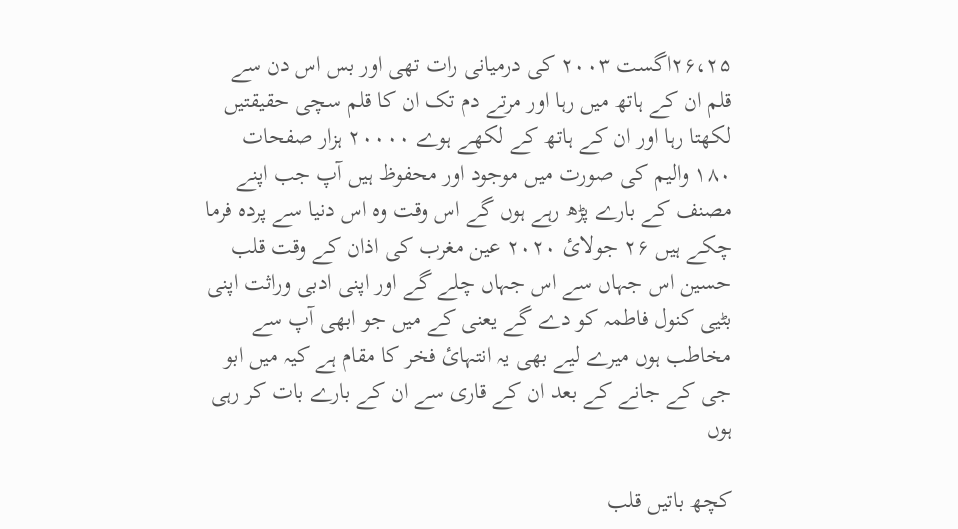۲۶،۲۵اگست ۲۰۰۳ کی درمیانی رات تھی اور بس اس دن سے قلم ان کے ہاتھ میں رہا اور مرتے دم تک ان کا قلم سچی حقیقتیں لکھتا رہا اور ان کے ہاتھ کے لکھے ہوے ۲۰۰۰۰ ہزار صفحات ۱۸۰ والیم کی صورت میں موجود اور محفوظ ہیں آپ جب اپنے مصنف کے بارے پڑھ رہے ہوں گے اس وقت وہ اس دنیا سے پردہ فرما چکے ہیں ۲۶ جولائ ۲۰۲۰ عین مغرب کی اذان کے وقت قلب حسین اس جہاں سے اس جہاں چلے گے اور اپنی ادبی وراثت اپنی بٹیی کنول فاطمہ کو دے گے یعنی کے میں جو ابھی آپ سے مخاطب ہوں میرے لیے بھی یہ انتہائ فخر کا مقام ہے کیہ میں ابو جی کے جانے کے بعد ان کے قاری سے ان کے بارے بات کر رہی ہوں

کچھ باتیں قلب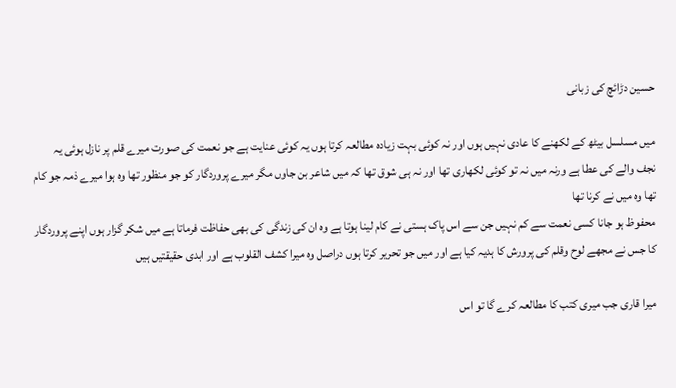حسین دڑائچ کی زبانی

میں مسلسل بیٹھ کے لکھنے کا عادی نہیں ہوں اور نہ کوئی بہت زیادہ مطالعہ کرتا ہوں یہ کوئی عنایت ہے جو نعمت کی صورت میرے قلم پر نازل ہوئی یہ نجف والے کی عطا ہے ورنہ میں نہ تو کوئی لکھاری تھا اور نہ ہی شوق تھا کہ میں شاعر بن جاوں مگر میرے پروردگار کو جو منظور تھا وہ ہوا میرے ذمہ جو کام تھا وہ میں نے کرنا تھا
محفوظ ہو جانا کسی نعمت سے کم نہیں جن سے اس پاک ہستی نے کام لینا ہوتا ہے وہ ان کی زندگی کی بھی حفاظت فرماتا ہے میں شکر گزار ہوں اپنے پروردگار کا جس نے مجھے لوح وقلم کی پرورش کا ہدیہ کیا ہے اور میں جو تحریر کرتا ہوں دراصل وہ میرا کشف القلوب ہے اور ابدی حقیقتیں ہیں

میرا قاری جب میری کتب کا مطالعہ کرے گا تو اس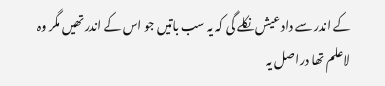کے اندر سے داد عیش نکلے گی کہ یہ سب باتیں جو اس کے اندر تھیں مگر وہ لاعلم تھا دراصل یہ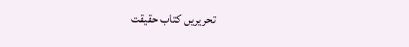تحریریں کتاب حقیقت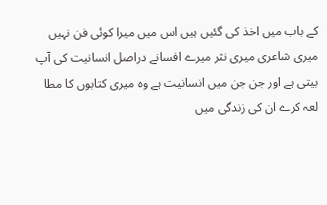کے باب میں اخذ کی گئیں ہیں اس میں میرا کوئی فن نہیں میری شاعری میری نثر میرے افسانے دراصل انسانیت کی آپ بیتی ہے اور جن جن میں انسانیت ہے وہ میری کتابوں کا مطا لعہ کرے ان کی زندگی میں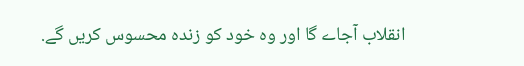انقلاب آجاے گا اور وہ خود کو زندہ محسوس کریں گے.